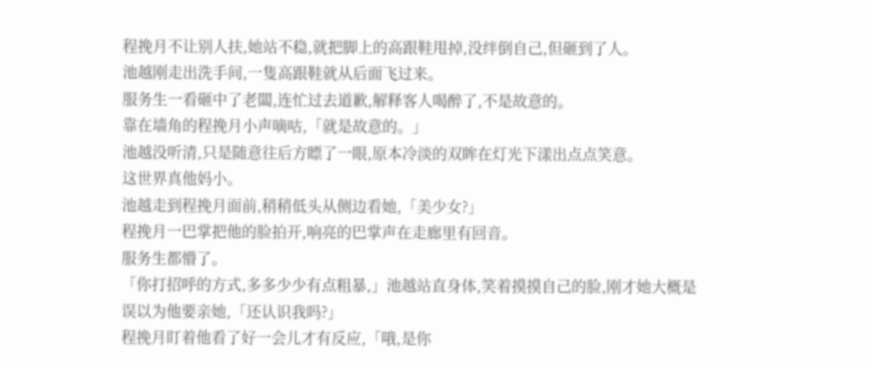程挽月不让别人扶,她站不稳,就把脚上的高跟鞋甩掉,没绊倒自己,但砸到了人。
池越刚走出洗手间,一隻高跟鞋就从后面飞过来。
服务生一看砸中了老闆,连忙过去道歉,解释客人喝醉了,不是故意的。
靠在墙角的程挽月小声嘀咕,「就是故意的。」
池越没听清,只是随意往后方瞟了一眼,原本冷淡的双眸在灯光下漾出点点笑意。
这世界真他妈小。
池越走到程挽月面前,稍稍低头从侧边看她,「美少女?」
程挽月一巴掌把他的脸拍开,响亮的巴掌声在走廊里有回音。
服务生都懵了。
「你打招呼的方式,多多少少有点粗暴,」池越站直身体,笑着摸摸自己的脸,刚才她大概是误以为他要亲她,「还认识我吗?」
程挽月盯着他看了好一会儿才有反应,「哦,是你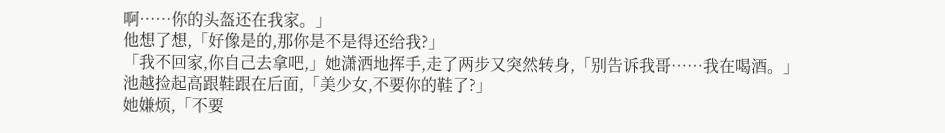啊……你的头盔还在我家。」
他想了想,「好像是的,那你是不是得还给我?」
「我不回家,你自己去拿吧,」她潇洒地挥手,走了两步又突然转身,「别告诉我哥……我在喝酒。」
池越捡起高跟鞋跟在后面,「美少女,不要你的鞋了?」
她嫌烦,「不要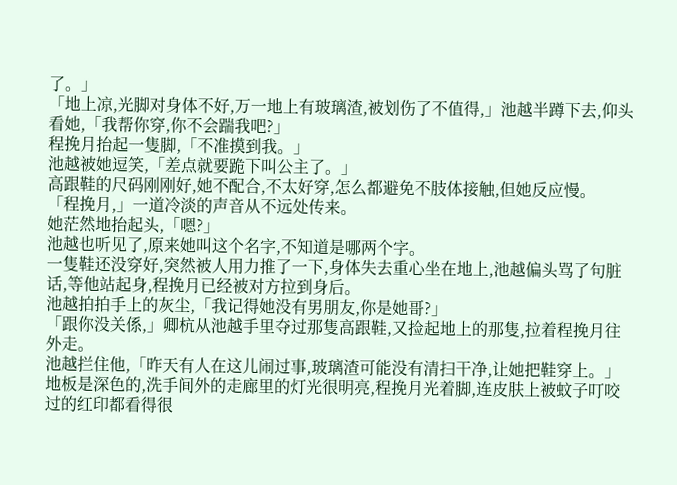了。」
「地上凉,光脚对身体不好,万一地上有玻璃渣,被划伤了不值得,」池越半蹲下去,仰头看她,「我帮你穿,你不会踹我吧?」
程挽月抬起一隻脚,「不准摸到我。」
池越被她逗笑,「差点就要跪下叫公主了。」
高跟鞋的尺码刚刚好,她不配合,不太好穿,怎么都避免不肢体接触,但她反应慢。
「程挽月,」一道冷淡的声音从不远处传来。
她茫然地抬起头,「嗯?」
池越也听见了,原来她叫这个名字,不知道是哪两个字。
一隻鞋还没穿好,突然被人用力推了一下,身体失去重心坐在地上,池越偏头骂了句脏话,等他站起身,程挽月已经被对方拉到身后。
池越拍拍手上的灰尘,「我记得她没有男朋友,你是她哥?」
「跟你没关係,」卿杭从池越手里夺过那隻高跟鞋,又捡起地上的那隻,拉着程挽月往外走。
池越拦住他,「昨天有人在这儿闹过事,玻璃渣可能没有清扫干净,让她把鞋穿上。」
地板是深色的,洗手间外的走廊里的灯光很明亮,程挽月光着脚,连皮肤上被蚊子叮咬过的红印都看得很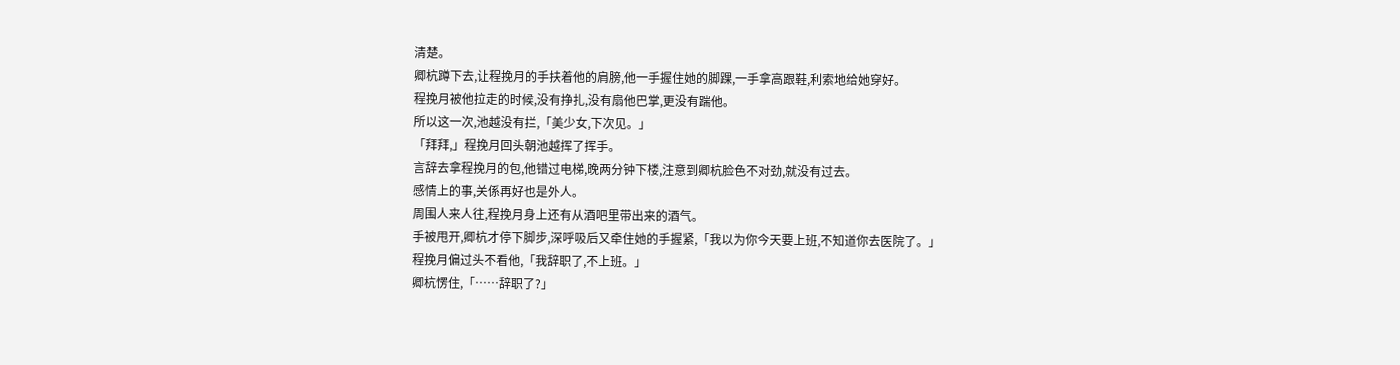清楚。
卿杭蹲下去,让程挽月的手扶着他的肩膀,他一手握住她的脚踝,一手拿高跟鞋,利索地给她穿好。
程挽月被他拉走的时候,没有挣扎,没有扇他巴掌,更没有踹他。
所以这一次,池越没有拦,「美少女,下次见。」
「拜拜,」程挽月回头朝池越挥了挥手。
言辞去拿程挽月的包,他错过电梯,晚两分钟下楼,注意到卿杭脸色不对劲,就没有过去。
感情上的事,关係再好也是外人。
周围人来人往,程挽月身上还有从酒吧里带出来的酒气。
手被甩开,卿杭才停下脚步,深呼吸后又牵住她的手握紧,「我以为你今天要上班,不知道你去医院了。」
程挽月偏过头不看他,「我辞职了,不上班。」
卿杭愣住,「……辞职了?」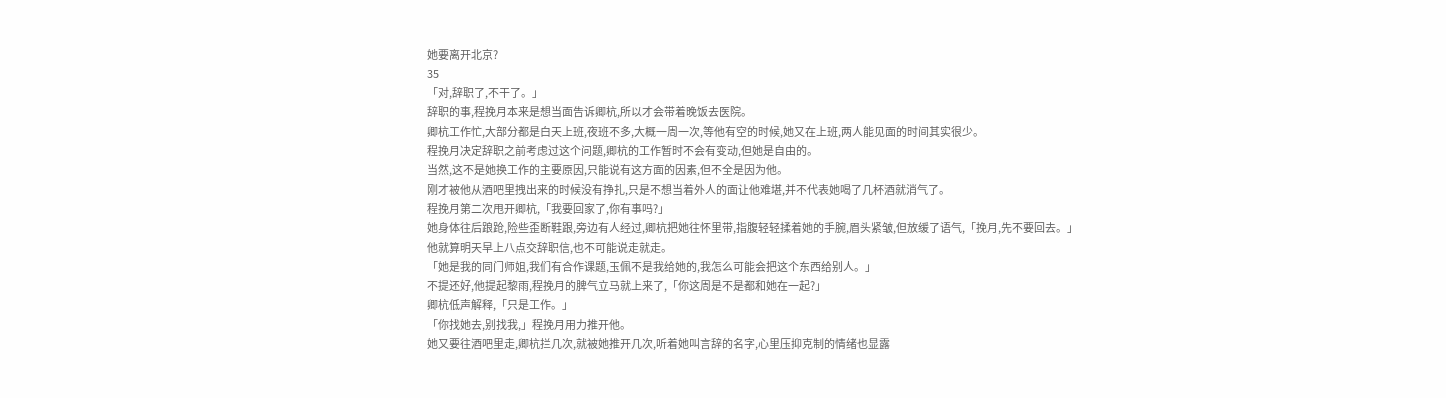她要离开北京?
35
「对,辞职了,不干了。」
辞职的事,程挽月本来是想当面告诉卿杭,所以才会带着晚饭去医院。
卿杭工作忙,大部分都是白天上班,夜班不多,大概一周一次,等他有空的时候,她又在上班,两人能见面的时间其实很少。
程挽月决定辞职之前考虑过这个问题,卿杭的工作暂时不会有变动,但她是自由的。
当然,这不是她换工作的主要原因,只能说有这方面的因素,但不全是因为他。
刚才被他从酒吧里拽出来的时候没有挣扎,只是不想当着外人的面让他难堪,并不代表她喝了几杯酒就消气了。
程挽月第二次甩开卿杭,「我要回家了,你有事吗?」
她身体往后踉跄,险些歪断鞋跟,旁边有人经过,卿杭把她往怀里带,指腹轻轻揉着她的手腕,眉头紧皱,但放缓了语气,「挽月,先不要回去。」
他就算明天早上八点交辞职信,也不可能说走就走。
「她是我的同门师姐,我们有合作课题,玉佩不是我给她的,我怎么可能会把这个东西给别人。」
不提还好,他提起黎雨,程挽月的脾气立马就上来了,「你这周是不是都和她在一起?」
卿杭低声解释,「只是工作。」
「你找她去,别找我,」程挽月用力推开他。
她又要往酒吧里走,卿杭拦几次,就被她推开几次,听着她叫言辞的名字,心里压抑克制的情绪也显露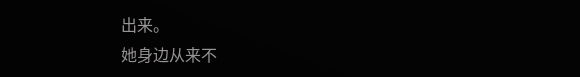出来。
她身边从来不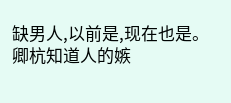缺男人,以前是,现在也是。
卿杭知道人的嫉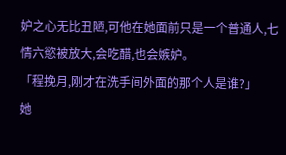妒之心无比丑陋,可他在她面前只是一个普通人,七情六慾被放大,会吃醋,也会嫉妒。
「程挽月,刚才在洗手间外面的那个人是谁?」
她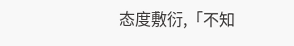态度敷衍,「不知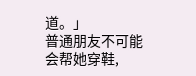道。」
普通朋友不可能会帮她穿鞋,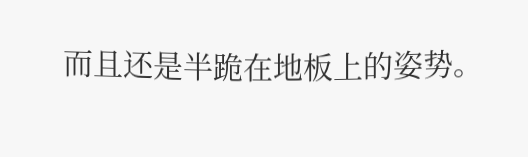而且还是半跪在地板上的姿势。